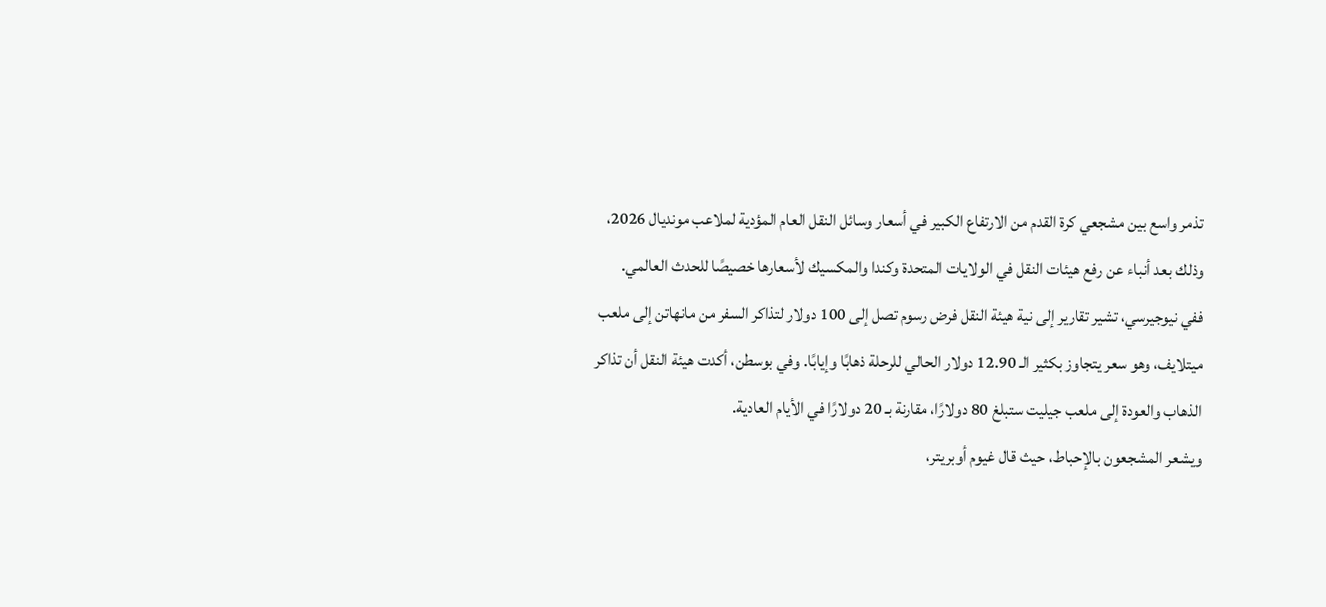تذمر واسع بين مشجعي كرة القدم من الارتفاع الكبير في أسعار وسائل النقل العام المؤدية لملاعب مونديال 2026، وذلك بعد أنباء عن رفع هيئات النقل في الولايات المتحدة وكندا والمكسيك لأسعارها خصيصًا للحدث العالمي.
ففي نيوجيرسي، تشير تقارير إلى نية هيئة النقل فرض رسوم تصل إلى 100 دولار لتذاكر السفر من مانهاتن إلى ملعب ميتلايف، وهو سعر يتجاوز بكثير الـ 12.90 دولار الحالي للرحلة ذهابًا وإيابًا. وفي بوسطن، أكدت هيئة النقل أن تذاكر الذهاب والعودة إلى ملعب جيليت ستبلغ 80 دولارًا، مقارنة بـ 20 دولارًا في الأيام العادية.
ويشعر المشجعون بالإحباط، حيث قال غيوم أوبريتر،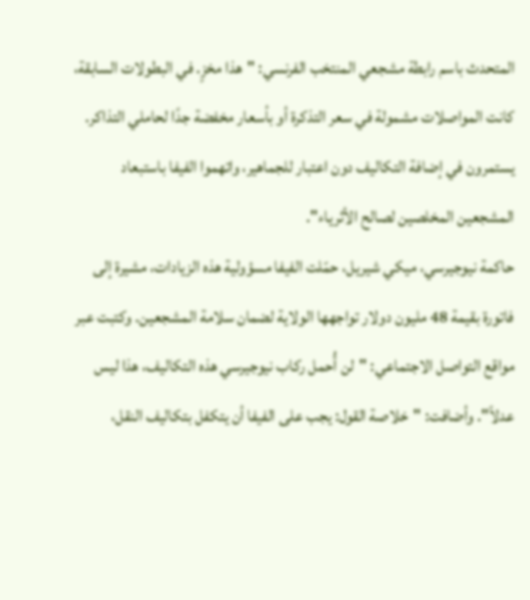المتحدث باسم رابطة مشجعي المنتخب الفرنسي: "هذا مخزٍ. في البطولات السابقة، كانت المواصلات مشمولة في سعر التذكرة أو بأسعار مخفضة جدًا لحاملي التذاكر. يستمرون في إضافة التكاليف دون اعتبار للجماهير، واتهموا الفيفا باستبعاد المشجعين المخلصين لصالح الأثرياء".
حاكمة نيوجيرسي، ميكي شيريل، حمّلت الفيفا مسؤولية هذه الزيادات، مشيرة إلى فاتورة بقيمة 48 مليون دولار تواجهها الولاية لضمان سلامة المشجعين. وكتبت عبر مواقع التواصل الاجتماعي: "لن أُحمل ركاب نيوجيرسي هذه التكاليف، هذا ليس عدلاً". وأضافت: "خلاصة القول: يجب على الفيفا أن يتكفل بتكاليف النقل،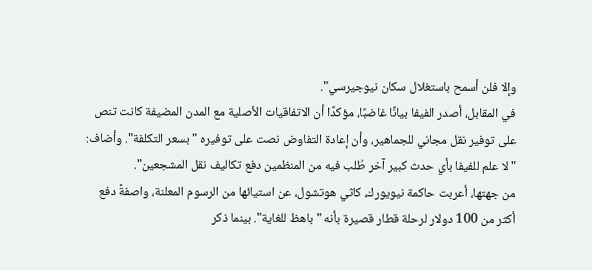وإلا فلن أسمح باستغلال سكان نيوجيرسي".
في المقابل، أصدر الفيفا بيانًا غاضبًا، مؤكدًا أن الاتفاقيات الأصلية مع المدن المضيفة كانت تنص على توفير نقل مجاني للجماهير، وأن إعادة التفاوض نصت على توفيره "بسعر التكلفة". وأضاف: "لا علم للفيفا بأي حدث كبير آخر طُلب فيه من المنظمين دفع تكاليف نقل المشجعين".
من جهتها، أعربت حاكمة نيويورك، كاثي هوتشول، عن استيائها من الرسوم المعلنة، واصفةً دفع أكثر من 100 دولار لرحلة قطار قصيرة بأنه "باهظ للغاية". بينما ذكر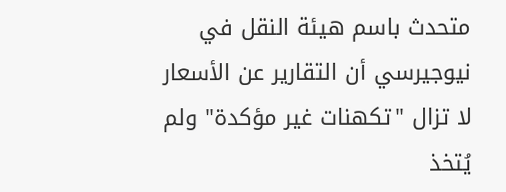متحدث باسم هيئة النقل في نيوجيرسي أن التقارير عن الأسعار لا تزال "تكهنات غير مؤكدة" ولم يُتخذ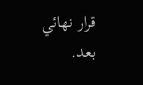قرار نهائي بعد.